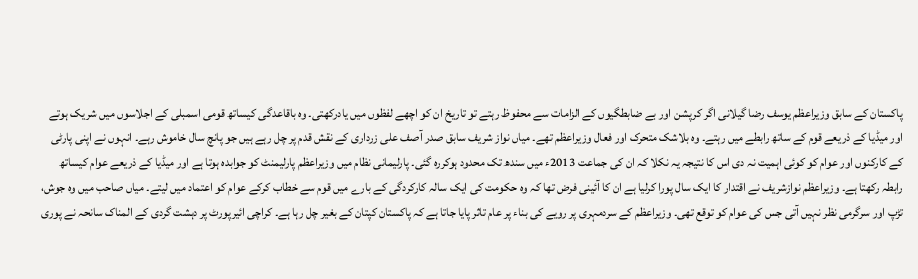پاکستان کے سابق وزیراعظم یوسف رضا گیلانی اگر کرپشن اور بے ضابطگیوں کے الزامات سے محفوظ رہتے تو تاریخ ان کو اچھے لفظوں میں یادرکھتی۔ وہ باقاعدگی کیساتھ قومی اسمبلی کے اجلاسوں میں شریک ہوتے اور میڈیا کے ذریعے قوم کے ساتھ رابطے میں رہتے۔ وہ بلاشک متحرک اور فعال وزیراعظم تھے۔ میاں نواز شریف سابق صدر آصف علی زرداری کے نقش قدم پر چل رہے ہیں جو پانچ سال خاموش رہے۔ انہوں نے اپنی پارٹی کے کارکنوں اور عوام کو کوئی اہمیت نہ دی اس کا نتیجہ یہ نکلا کہ ان کی جماعت 2013ء میں سندھ تک محدود ہوکررہ گئی۔ پارلیمانی نظام میں وزیراعظم پارلیمنٹ کو جوابدہ ہوتا ہے اور میڈیا کے ذریعے عوام کیساتھ رابطہ رکھتا ہے۔ وزیراعظم نوازشریف نے اقتدار کا ایک سال پورا کرلیا ہے ان کا آئینی فرض تھا کہ وہ حکومت کی ایک سالہ کارکردگی کے بارے میں قوم سے خطاب کرکے عوام کو اعتماد میں لیتے۔ میاں صاحب میں وہ جوش، تڑپ اور سرگرمی نظر نہیں آتی جس کی عوام کو توقع تھی۔ وزیراعظم کے سردمہری پر رویے کی بناء پر عام تاثر پایا جاتا ہے کہ پاکستان کپتان کے بغیر چل رہا ہے۔ کراچی ائیرپورٹ پر دہشت گردی کے المناک سانحہ نے پوری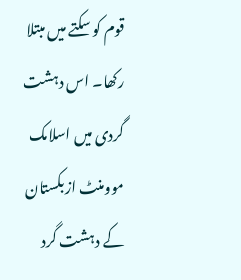قوم کو سکتے میں مبتلا رکھا۔ اس دہشت گردی میں اسلامک موومنٹ ازبکستان کے دہشت گرد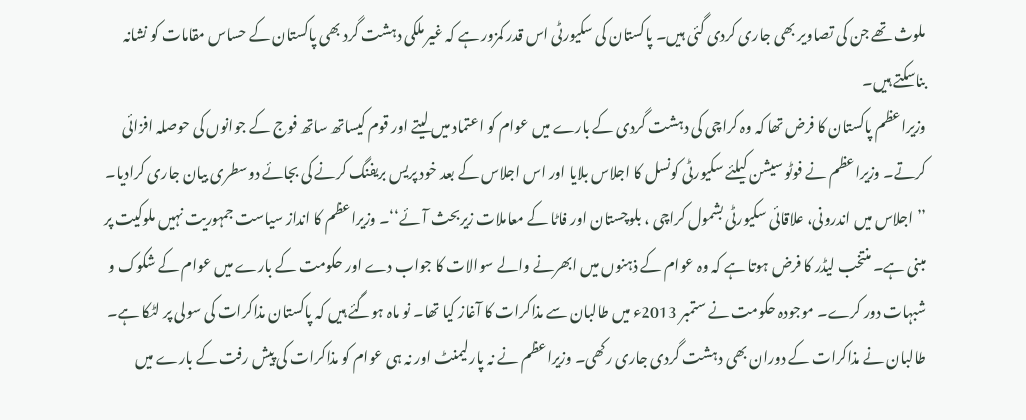ملوث تھے جن کی تصاویر بھی جاری کردی گئی ہیں۔ پاکستان کی سکیورٹی اس قدر کمزور ہے کہ غیر ملکی دہشت گرد بھی پاکستان کے حساس مقامات کو نشانہ بناسکتے ہیں۔
وزیراعظم پاکستان کا فرض تھا کہ وہ کراچی کی دہشت گردی کے بارے میں عوام کو اعتماد میں لیتے اور قوم کیساتھ ساتھ فوج کے جوانوں کی حوصلہ افزائی کرتے۔ وزیراعظم نے فوٹو سیشن کیلئے سکیورٹی کونسل کا اجلاس بلایا اور اس اجلاس کے بعد خود پریس بریفنگ کرنے کی بجائے دوسطری بیان جاری کرادیا۔ ’’اجلاس میں اندرونی، علاقائی سکیورٹی بشمول کراچی ، بلوچستان اور فاٹا کے معاملات زیربحث آئے‘‘۔ وزیراعظم کا انداز سیاست جمہوریت نہیں ملوکیت پر مبنی ہے۔ منتخب لیڈر کا فرض ہوتا ہے کہ وہ عوام کے ذہنوں میں ابھرنے والے سوالات کا جواب دے اور حکومت کے بارے میں عوام کے شکوک و شبہات دور کرے۔ موجودہ حکومت نے ستمبر 2013ء میں طالبان سے مذاکرات کا آغاز کیا تھا۔ نو ماہ ہوگئے ہیں کہ پاکستان مذاکرات کی سولی پر لٹکا ہے۔ طالبان نے مذاکرات کے دوران بھی دہشت گردی جاری رکھی۔ وزیراعظم نے نہ پارلیمنٹ اور نہ ہی عوام کو مذاکرات کی پیش رفت کے بارے میں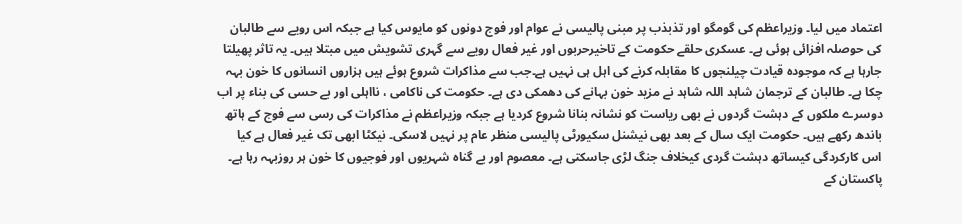اعتماد میں لیا۔ وزیراعظم کی گومگو اور تذبذب پر مبنی پالیسی نے عوام اور فوج دونوں کو مایوس کیا ہے جبکہ اس رویے سے طالبان کی حوصلہ افزائی ہوئی ہے۔ عسکری حلقے حکومت کے تاخیرحربوں اور غیر فعال رویے سے گہری تشویش میں مبتلا ہیں۔ یہ تاثر پھیلتا جارہا ہے کہ موجودہ قیادت چیلنجوں کا مقابلہ کرنے کی اہل ہی نہیں ہے۔جب سے مذاکرات شروع ہوئے ہیں ہزاروں انسانوں کا خون بہہ چکا ہے۔ طالبان کے ترجمان شاہد اللہ شاہد نے مزید خون بہانے کی دھمکی دی ہے۔ حکومت کی ناکامی ، نااہلی اور بے حسی کی بناء پر اب دوسرے ملکوں کے دہشت گردوں نے بھی ریاست کو نشانہ بنانا شروع کردیا ہے جبکہ وزیراعظم نے مذاکرات کی رسی سے فوج کے ہاتھ باندھ رکھے ہیں۔ حکومت ایک سال کے بعد بھی نیشنل سکیورٹی پالیسی منظر عام پر نہیں لاسکی۔ نیکٹا ابھی تک غیر فعال ہے کیا اس کارکردگی کیساتھ دہشت گردی کیخلاف جنگ لڑی جاسکتی ہے۔ معصوم اور بے گناہ شہریوں اور فوجیوں کا خون ہر روزبہہ رہا ہے۔ پاکستان کے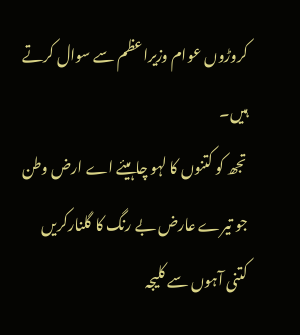کروڑوں عوام وزیراعظم سے سوال کرتے ہیں۔
تجھ کو کتنوں کا لہو چاہیئے اے ارض وطن
جو تیرے عارض بے رنگ کا گلنارکریں
کتنی آہوں سے کلیجہ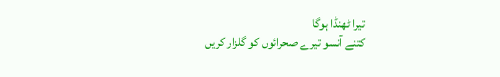تیرا ٹھنڈا ہوگا
کتنے آنسو تیرے صحرائوں کو گلزار کریں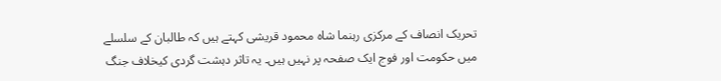تحریک انصاف کے مرکزی رہنما شاہ محمود قریشی کہتے ہیں کہ طالبان کے سلسلے میں حکومت اور فوج ایک صفحہ پر نہیں ہیں۔ یہ تاثر دہشت گردی کیخلاف جنگ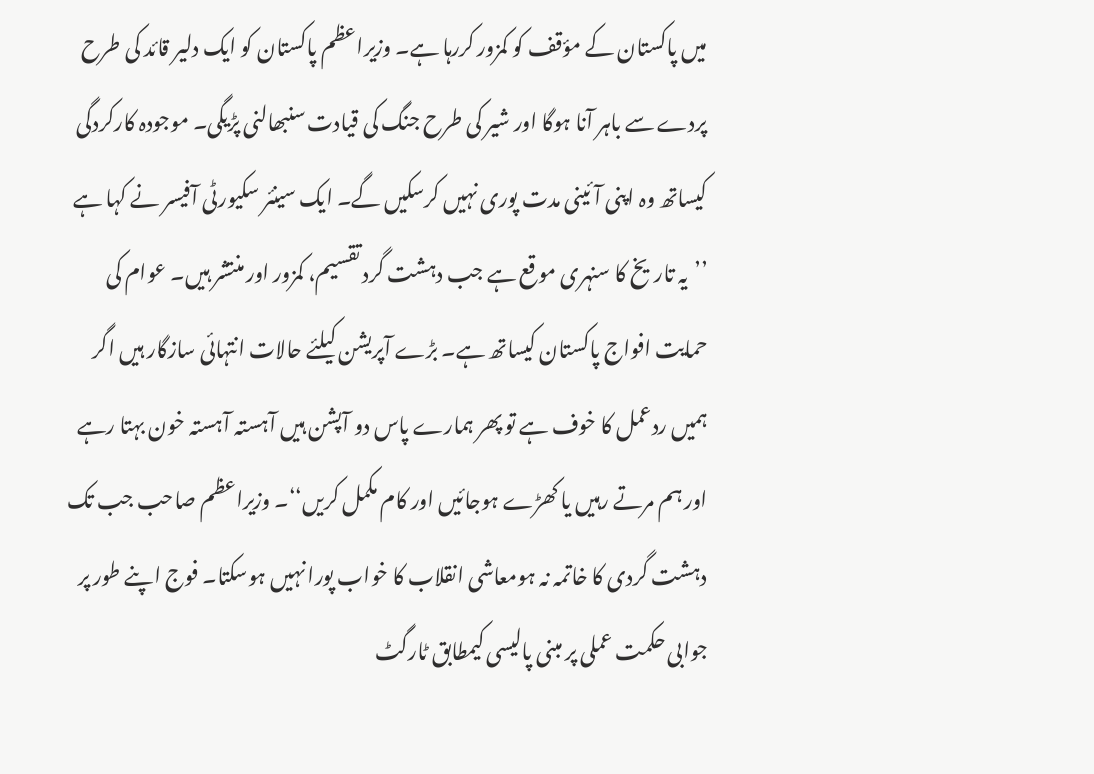میں پاکستان کے مؤقف کو کمزور کررہا ہے۔ وزیراعظم پاکستان کو ایک دلیر قائد کی طرح پردے سے باہر آنا ہوگا اور شیر کی طرح جنگ کی قیادت سنبھالنی پڑیگی۔ موجودہ کارکردگی کیساتھ وہ اپنی آئینی مدت پوری نہیں کرسکیں گے۔ ایک سینئر سکیورٹی آفیسر نے کہا ہے ’’یہ تاریخ کا سنہری موقع ہے جب دہشت گرد تقسیم، کمزور اور منتشر ہیں۔ عوام کی حمایت افواج پاکستان کیساتھ ہے۔ بڑے آپریشن کیلئے حالات انتہائی سازگار ہیں اگر ہمیں ردعمل کا خوف ہے تو پھر ہمارے پاس دو آپشن ہیں آہستہ آہستہ خون بہتا رہے اور ہم مرتے رہیں یا کھڑے ہوجائیں اور کام مکمل کریں‘‘۔ وزیراعظم صاحب جب تک دہشت گردی کا خاتمہ نہ ہومعاشی انقلاب کا خواب پورا نہیں ہوسکتا۔ فوج اپنے طور پر جوابی حکمت عملی پر مبنی پالیسی کیمطابق ٹارگٹ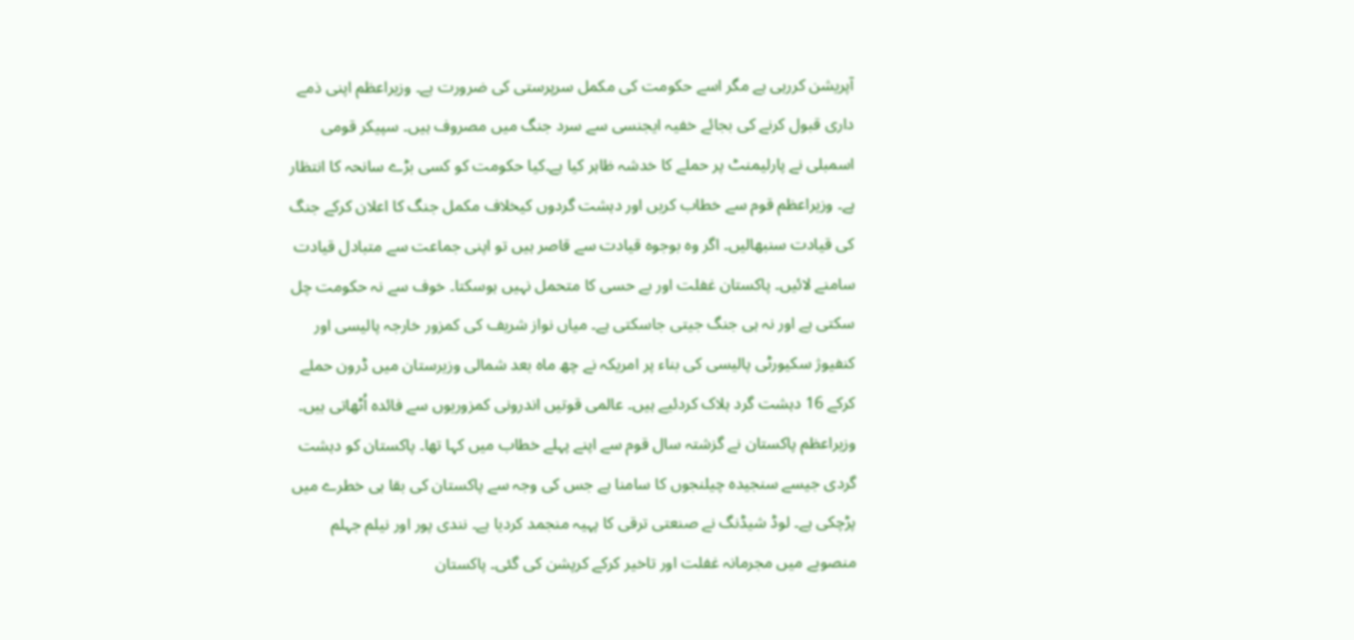آپریشن کررہی ہے مگر اسے حکومت کی مکمل سرپرستی کی ضرورت ہے۔ وزیراعظم اپنی ذمے داری قبول کرنے کی بجائے خفیہ ایجنسی سے سرد جنگ میں مصروف ہیں۔ سپیکر قومی اسمبلی نے پارلیمنٹ پر حملے کا خدشہ ظاہر کیا ہے۔کیا حکومت کو کسی بڑے سانحہ کا انتظار ہے۔ وزیراعظم قوم سے خطاب کریں اور دہشت گردوں کیخلاف مکمل جنگ کا اعلان کرکے جنگ کی قیادت سنبھالیں۔ اگر وہ بوجوہ قیادت سے قاصر ہیں تو اپنی جماعت سے متبادل قیادت سامنے لائیں۔ پاکستان غفلت اور بے حسی کا متحمل نہیں ہوسکتا۔ خوف سے نہ حکومت چل سکتی ہے اور نہ ہی جنگ جیتی جاسکتی ہے۔ میاں نواز شریف کی کمزور خارجہ پالیسی اور کنفیوژ سکیورٹی پالیسی کی بناء پر امریکہ نے چھ ماہ بعد شمالی وزیرستان میں ڈرون حملے کرکے 16 دہشت گرد ہلاک کردئیے ہیں۔ عالمی قوتیں اندرونی کمزوریوں سے فائدہ اُٹھاتی ہیں۔ وزیراعظم پاکستان نے گزشتہ سال قوم سے اپنے پہلے خطاب میں کہا تھا۔ پاکستان کو دہشت گردی جیسے سنجیدہ چیلنجوں کا سامنا ہے جس کی وجہ سے پاکستان کی بقا ہی خطرے میں پڑچکی ہے۔ لوڈ شیڈنگ نے صنعتی ترقی کا پہیہ منجمد کردیا ہے۔ نندی پور اور نیلم جہلم منصوبے میں مجرمانہ غفلت اور تاخیر کرکے کرپشن کی گئی۔ پاکستان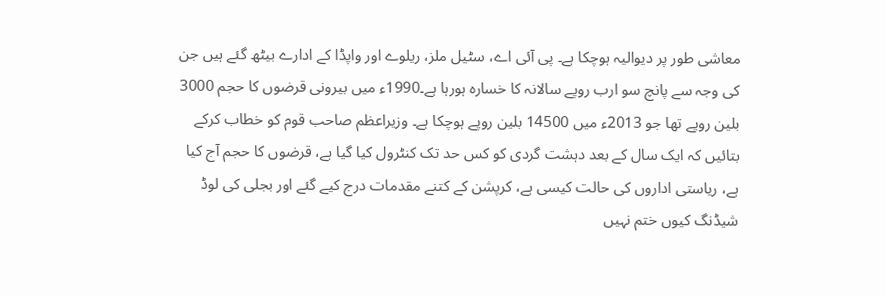معاشی طور پر دیوالیہ ہوچکا ہے۔ پی آئی اے، سٹیل ملز، ریلوے اور واپڈا کے ادارے بیٹھ گئے ہیں جن کی وجہ سے پانچ سو ارب روپے سالانہ کا خسارہ ہورہا ہے۔1990ء میں بیرونی قرضوں کا حجم 3000 بلین روپے تھا جو 2013ء میں 14500 بلین روپے ہوچکا ہے۔ وزیراعظم صاحب قوم کو خطاب کرکے بتائیں کہ ایک سال کے بعد دہشت گردی کو کس حد تک کنٹرول کیا گیا ہے، قرضوں کا حجم آج کیا ہے، ریاستی اداروں کی حالت کیسی ہے، کرپشن کے کتنے مقدمات درج کیے گئے اور بجلی کی لوڈ شیڈنگ کیوں ختم نہیں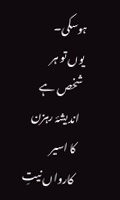ہوسکی۔
یوں تو ہر شخص ہے اندیشۂ رہزن کا اسیر
کارواں نیتِ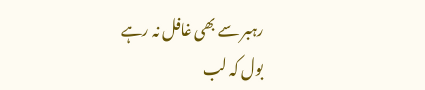رہبر سے بھی غافل نہ رہے
بول کہ لب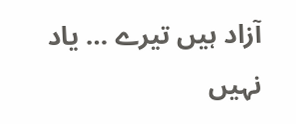آزاد ہیں تیرے … یاد نہیں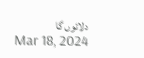دلائوں گا
Mar 18, 2024